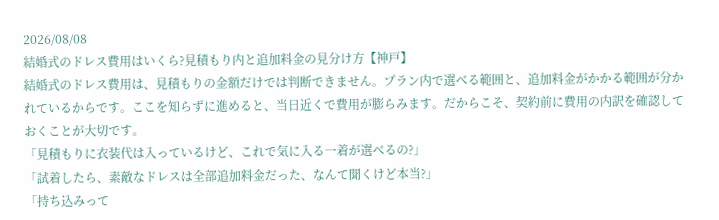2026/08/08
結婚式のドレス費用はいくら?見積もり内と追加料金の見分け方【神戸】
結婚式のドレス費用は、見積もりの金額だけでは判断できません。プラン内で選べる範囲と、追加料金がかかる範囲が分かれているからです。ここを知らずに進めると、当日近くで費用が膨らみます。だからこそ、契約前に費用の内訳を確認しておくことが大切です。
「見積もりに衣装代は入っているけど、これで気に入る一着が選べるの?」
「試着したら、素敵なドレスは全部追加料金だった、なんて聞くけど本当?」
「持ち込みって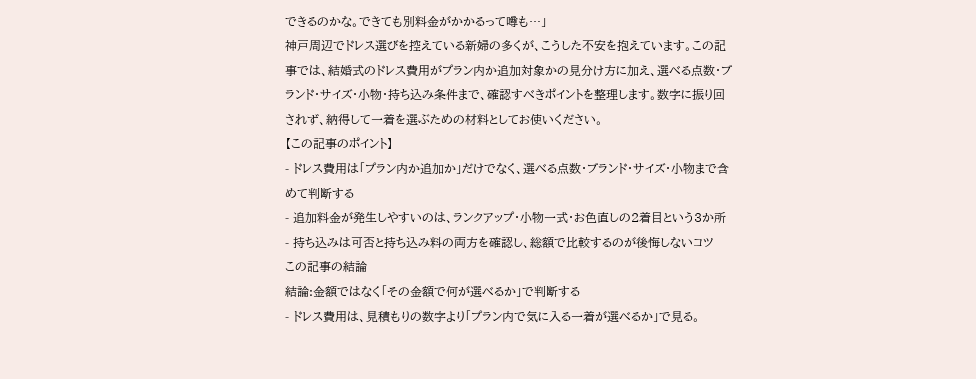できるのかな。できても別料金がかかるって噂も…」
神戸周辺でドレス選びを控えている新婦の多くが、こうした不安を抱えています。この記事では、結婚式のドレス費用がプラン内か追加対象かの見分け方に加え、選べる点数・ブランド・サイズ・小物・持ち込み条件まで、確認すべきポイントを整理します。数字に振り回されず、納得して一着を選ぶための材料としてお使いください。
【この記事のポイント】
- ドレス費用は「プラン内か追加か」だけでなく、選べる点数・ブランド・サイズ・小物まで含めて判断する
- 追加料金が発生しやすいのは、ランクアップ・小物一式・お色直しの2着目という3か所
- 持ち込みは可否と持ち込み料の両方を確認し、総額で比較するのが後悔しないコツ
この記事の結論
結論:金額ではなく「その金額で何が選べるか」で判断する
- ドレス費用は、見積もりの数字より「プラン内で気に入る一着が選べるか」で見る。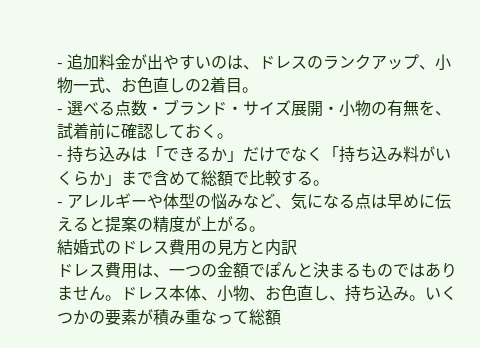- 追加料金が出やすいのは、ドレスのランクアップ、小物一式、お色直しの2着目。
- 選べる点数・ブランド・サイズ展開・小物の有無を、試着前に確認しておく。
- 持ち込みは「できるか」だけでなく「持ち込み料がいくらか」まで含めて総額で比較する。
- アレルギーや体型の悩みなど、気になる点は早めに伝えると提案の精度が上がる。
結婚式のドレス費用の見方と内訳
ドレス費用は、一つの金額でぽんと決まるものではありません。ドレス本体、小物、お色直し、持ち込み。いくつかの要素が積み重なって総額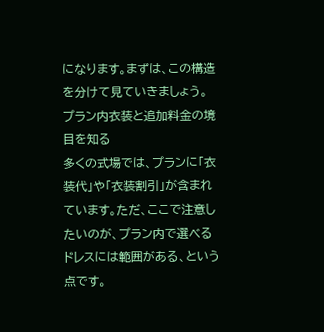になります。まずは、この構造を分けて見ていきましょう。
プラン内衣装と追加料金の境目を知る
多くの式場では、プランに「衣装代」や「衣装割引」が含まれています。ただ、ここで注意したいのが、プラン内で選べるドレスには範囲がある、という点です。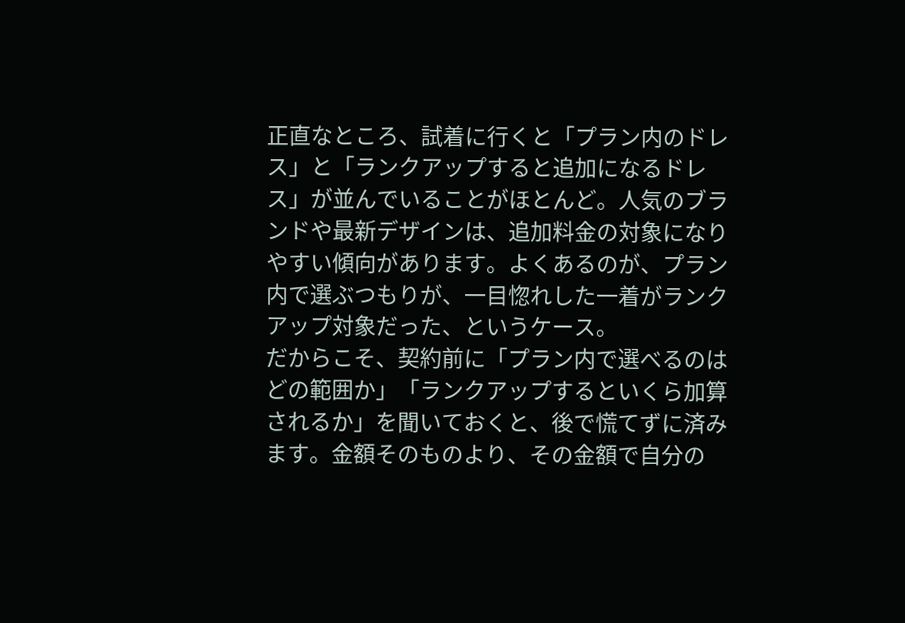正直なところ、試着に行くと「プラン内のドレス」と「ランクアップすると追加になるドレス」が並んでいることがほとんど。人気のブランドや最新デザインは、追加料金の対象になりやすい傾向があります。よくあるのが、プラン内で選ぶつもりが、一目惚れした一着がランクアップ対象だった、というケース。
だからこそ、契約前に「プラン内で選べるのはどの範囲か」「ランクアップするといくら加算されるか」を聞いておくと、後で慌てずに済みます。金額そのものより、その金額で自分の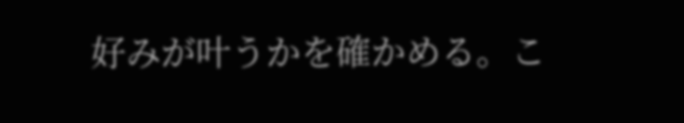好みが叶うかを確かめる。こ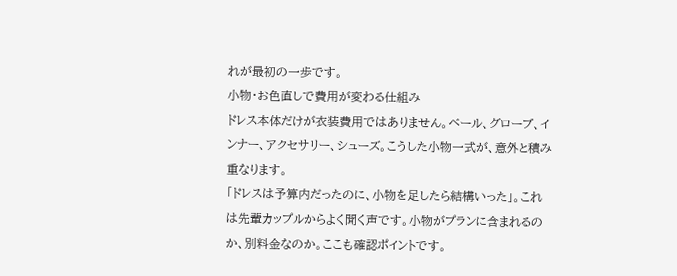れが最初の一歩です。
小物・お色直しで費用が変わる仕組み
ドレス本体だけが衣装費用ではありません。ベール、グローブ、インナー、アクセサリー、シューズ。こうした小物一式が、意外と積み重なります。
「ドレスは予算内だったのに、小物を足したら結構いった」。これは先輩カップルからよく聞く声です。小物がプランに含まれるのか、別料金なのか。ここも確認ポイントです。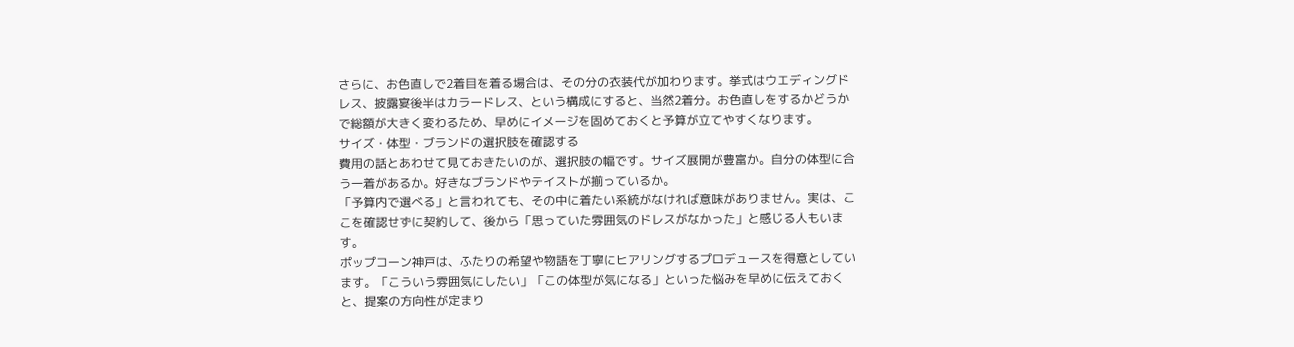さらに、お色直しで2着目を着る場合は、その分の衣装代が加わります。挙式はウエディングドレス、披露宴後半はカラードレス、という構成にすると、当然2着分。お色直しをするかどうかで総額が大きく変わるため、早めにイメージを固めておくと予算が立てやすくなります。
サイズ・体型・ブランドの選択肢を確認する
費用の話とあわせて見ておきたいのが、選択肢の幅です。サイズ展開が豊富か。自分の体型に合う一着があるか。好きなブランドやテイストが揃っているか。
「予算内で選べる」と言われても、その中に着たい系統がなければ意味がありません。実は、ここを確認せずに契約して、後から「思っていた雰囲気のドレスがなかった」と感じる人もいます。
ポップコーン神戸は、ふたりの希望や物語を丁寧にヒアリングするプロデュースを得意としています。「こういう雰囲気にしたい」「この体型が気になる」といった悩みを早めに伝えておくと、提案の方向性が定まり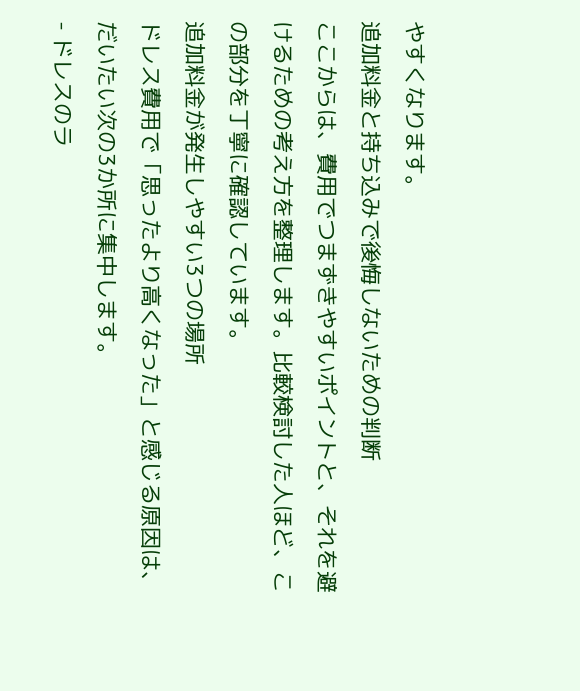やすくなります。
追加料金と持ち込みで後悔しないための判断
ここからは、費用でつまずきやすいポイントと、それを避けるための考え方を整理します。比較検討した人ほど、この部分を丁寧に確認しています。
追加料金が発生しやすい3つの場所
ドレス費用で「思ったより高くなった」と感じる原因は、だいたい次の3か所に集中します。
- ドレスのラ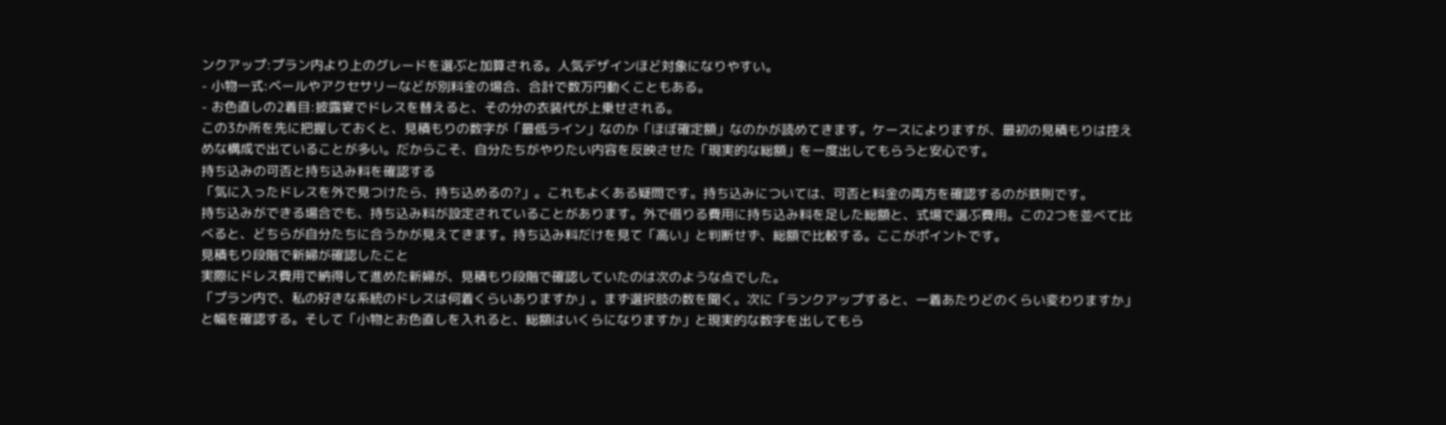ンクアップ:プラン内より上のグレードを選ぶと加算される。人気デザインほど対象になりやすい。
- 小物一式:ベールやアクセサリーなどが別料金の場合、合計で数万円動くこともある。
- お色直しの2着目:披露宴でドレスを替えると、その分の衣装代が上乗せされる。
この3か所を先に把握しておくと、見積もりの数字が「最低ライン」なのか「ほぼ確定額」なのかが読めてきます。ケースによりますが、最初の見積もりは控えめな構成で出ていることが多い。だからこそ、自分たちがやりたい内容を反映させた「現実的な総額」を一度出してもらうと安心です。
持ち込みの可否と持ち込み料を確認する
「気に入ったドレスを外で見つけたら、持ち込めるの?」。これもよくある疑問です。持ち込みについては、可否と料金の両方を確認するのが鉄則です。
持ち込みができる場合でも、持ち込み料が設定されていることがあります。外で借りる費用に持ち込み料を足した総額と、式場で選ぶ費用。この2つを並べて比べると、どちらが自分たちに合うかが見えてきます。持ち込み料だけを見て「高い」と判断せず、総額で比較する。ここがポイントです。
見積もり段階で新婦が確認したこと
実際にドレス費用で納得して進めた新婦が、見積もり段階で確認していたのは次のような点でした。
「プラン内で、私の好きな系統のドレスは何着くらいありますか」。まず選択肢の数を聞く。次に「ランクアップすると、一着あたりどのくらい変わりますか」と幅を確認する。そして「小物とお色直しを入れると、総額はいくらになりますか」と現実的な数字を出してもら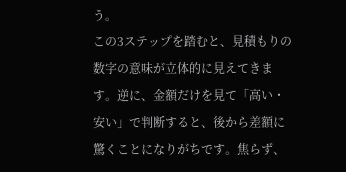う。
この3ステップを踏むと、見積もりの数字の意味が立体的に見えてきます。逆に、金額だけを見て「高い・安い」で判断すると、後から差額に驚くことになりがちです。焦らず、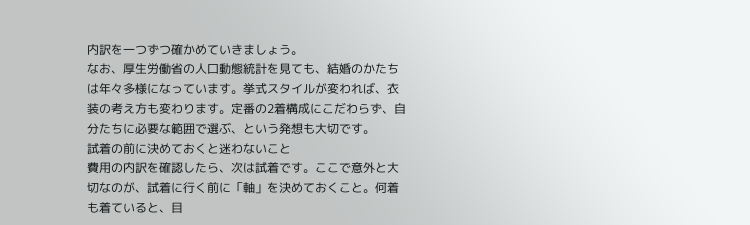内訳を一つずつ確かめていきましょう。
なお、厚生労働省の人口動態統計を見ても、結婚のかたちは年々多様になっています。挙式スタイルが変われば、衣装の考え方も変わります。定番の2着構成にこだわらず、自分たちに必要な範囲で選ぶ、という発想も大切です。
試着の前に決めておくと迷わないこと
費用の内訳を確認したら、次は試着です。ここで意外と大切なのが、試着に行く前に「軸」を決めておくこと。何着も着ていると、目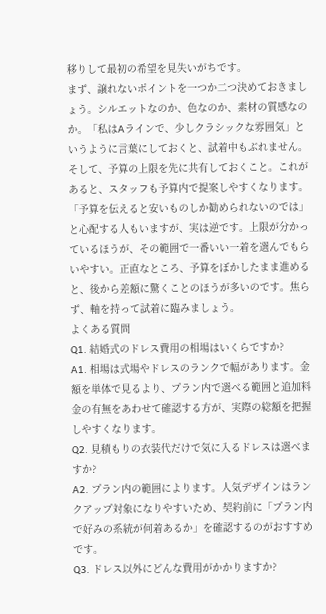移りして最初の希望を見失いがちです。
まず、譲れないポイントを一つか二つ決めておきましょう。シルエットなのか、色なのか、素材の質感なのか。「私はAラインで、少しクラシックな雰囲気」というように言葉にしておくと、試着中もぶれません。
そして、予算の上限を先に共有しておくこと。これがあると、スタッフも予算内で提案しやすくなります。「予算を伝えると安いものしか勧められないのでは」と心配する人もいますが、実は逆です。上限が分かっているほうが、その範囲で一番いい一着を選んでもらいやすい。正直なところ、予算をぼかしたまま進めると、後から差額に驚くことのほうが多いのです。焦らず、軸を持って試着に臨みましょう。
よくある質問
Q1. 結婚式のドレス費用の相場はいくらですか?
A1. 相場は式場やドレスのランクで幅があります。金額を単体で見るより、プラン内で選べる範囲と追加料金の有無をあわせて確認する方が、実際の総額を把握しやすくなります。
Q2. 見積もりの衣装代だけで気に入るドレスは選べますか?
A2. プラン内の範囲によります。人気デザインはランクアップ対象になりやすいため、契約前に「プラン内で好みの系統が何着あるか」を確認するのがおすすめです。
Q3. ドレス以外にどんな費用がかかりますか?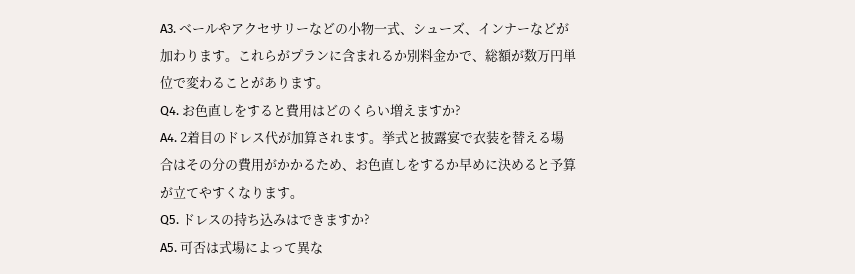A3. ベールやアクセサリーなどの小物一式、シューズ、インナーなどが加わります。これらがプランに含まれるか別料金かで、総額が数万円単位で変わることがあります。
Q4. お色直しをすると費用はどのくらい増えますか?
A4. 2着目のドレス代が加算されます。挙式と披露宴で衣装を替える場合はその分の費用がかかるため、お色直しをするか早めに決めると予算が立てやすくなります。
Q5. ドレスの持ち込みはできますか?
A5. 可否は式場によって異な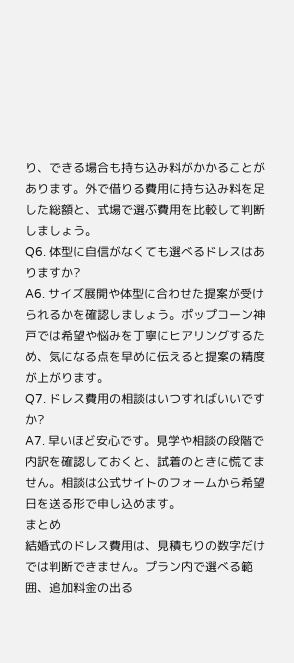り、できる場合も持ち込み料がかかることがあります。外で借りる費用に持ち込み料を足した総額と、式場で選ぶ費用を比較して判断しましょう。
Q6. 体型に自信がなくても選べるドレスはありますか?
A6. サイズ展開や体型に合わせた提案が受けられるかを確認しましょう。ポップコーン神戸では希望や悩みを丁寧にヒアリングするため、気になる点を早めに伝えると提案の精度が上がります。
Q7. ドレス費用の相談はいつすればいいですか?
A7. 早いほど安心です。見学や相談の段階で内訳を確認しておくと、試着のときに慌てません。相談は公式サイトのフォームから希望日を送る形で申し込めます。
まとめ
結婚式のドレス費用は、見積もりの数字だけでは判断できません。プラン内で選べる範囲、追加料金の出る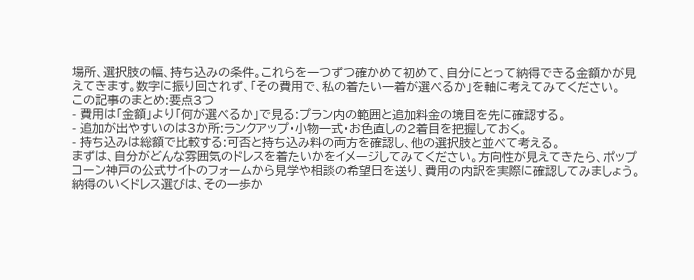場所、選択肢の幅、持ち込みの条件。これらを一つずつ確かめて初めて、自分にとって納得できる金額かが見えてきます。数字に振り回されず、「その費用で、私の着たい一着が選べるか」を軸に考えてみてください。
この記事のまとめ:要点3つ
- 費用は「金額」より「何が選べるか」で見る:プラン内の範囲と追加料金の境目を先に確認する。
- 追加が出やすいのは3か所:ランクアップ・小物一式・お色直しの2着目を把握しておく。
- 持ち込みは総額で比較する:可否と持ち込み料の両方を確認し、他の選択肢と並べて考える。
まずは、自分がどんな雰囲気のドレスを着たいかをイメージしてみてください。方向性が見えてきたら、ポップコーン神戸の公式サイトのフォームから見学や相談の希望日を送り、費用の内訳を実際に確認してみましょう。納得のいくドレス選びは、その一歩か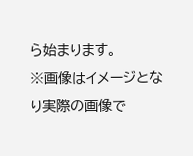ら始まります。
※画像はイメージとなり実際の画像で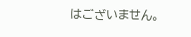はございません。